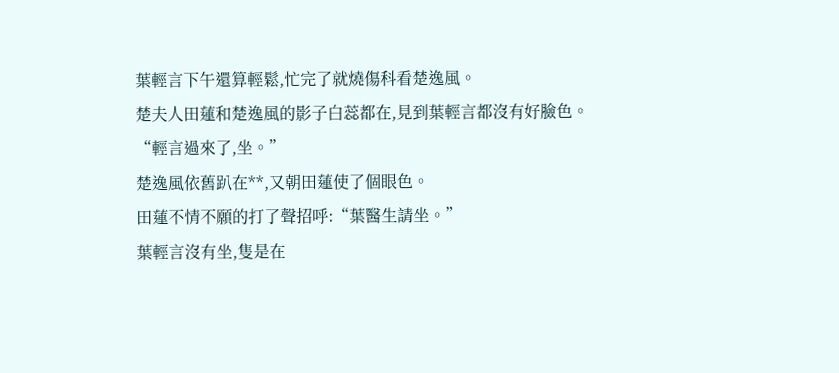葉輕言下午還算輕鬆,忙完了就燒傷科看楚逸風。
楚夫人田蓮和楚逸風的影子白蕊都在,見到葉輕言都沒有好臉色。
“輕言過來了,坐。”
楚逸風依舊趴在**,又朝田蓮使了個眼色。
田蓮不情不願的打了聲招呼:“葉醫生請坐。”
葉輕言沒有坐,隻是在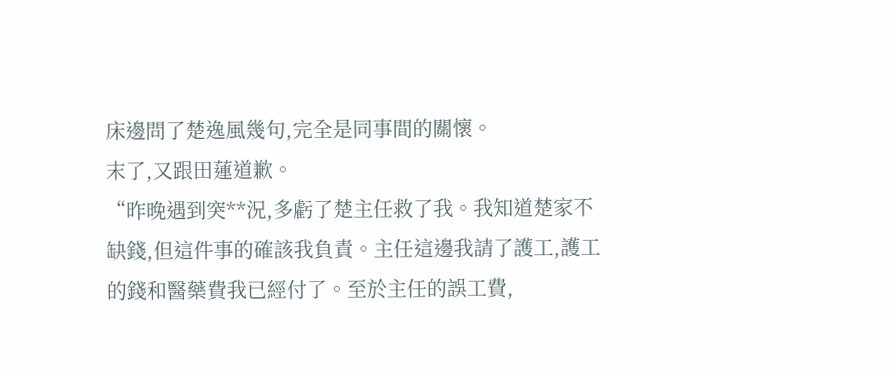床邊問了楚逸風幾句,完全是同事間的關懷。
末了,又跟田蓮道歉。
“昨晚遇到突**況,多虧了楚主任救了我。我知道楚家不缺錢,但這件事的確該我負責。主任這邊我請了護工,護工的錢和醫藥費我已經付了。至於主任的誤工費,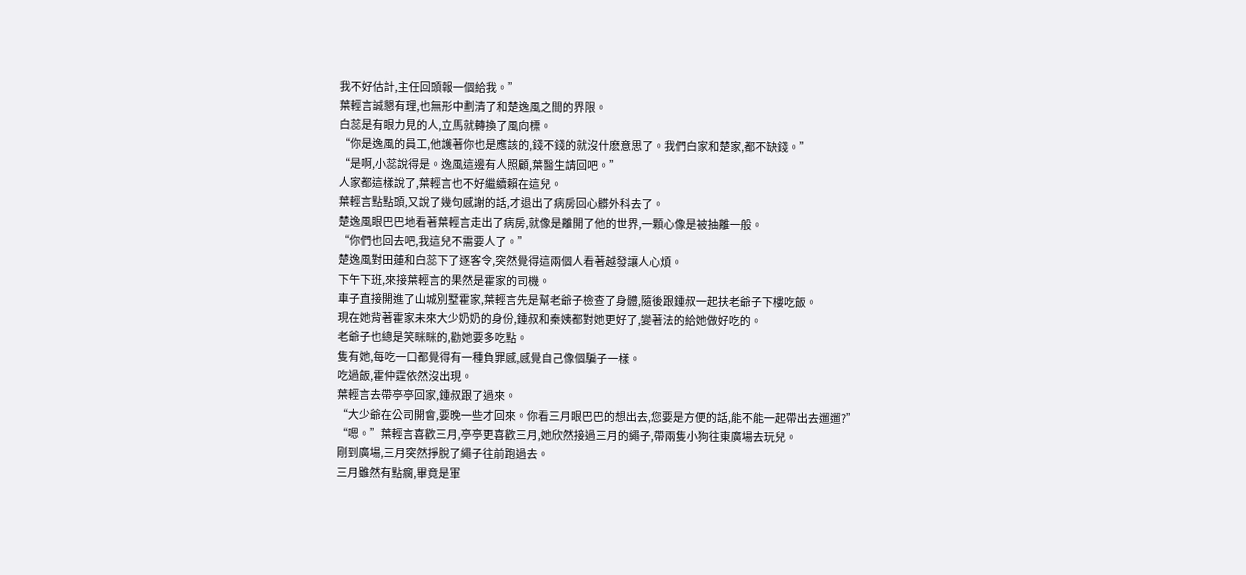我不好估計,主任回頭報一個給我。”
葉輕言誠懇有理,也無形中劃清了和楚逸風之間的界限。
白蕊是有眼力見的人,立馬就轉換了風向標。
“你是逸風的員工,他護著你也是應該的,錢不錢的就沒什麽意思了。我們白家和楚家,都不缺錢。”
“是啊,小蕊說得是。逸風這邊有人照顧,葉醫生請回吧。”
人家都這樣說了,葉輕言也不好繼續賴在這兒。
葉輕言點點頭,又說了幾句感謝的話,才退出了病房回心髒外科去了。
楚逸風眼巴巴地看著葉輕言走出了病房,就像是離開了他的世界,一顆心像是被抽離一般。
“你們也回去吧,我這兒不需要人了。”
楚逸風對田蓮和白蕊下了逐客令,突然覺得這兩個人看著越發讓人心煩。
下午下班,來接葉輕言的果然是霍家的司機。
車子直接開進了山城別墅霍家,葉輕言先是幫老爺子檢查了身體,隨後跟鍾叔一起扶老爺子下樓吃飯。
現在她背著霍家未來大少奶奶的身份,鍾叔和秦姨都對她更好了,變著法的給她做好吃的。
老爺子也總是笑眯眯的,勸她要多吃點。
隻有她,每吃一口都覺得有一種負罪感,感覺自己像個騙子一樣。
吃過飯,霍仲霆依然沒出現。
葉輕言去帶亭亭回家,鍾叔跟了過來。
“大少爺在公司開會,要晚一些才回來。你看三月眼巴巴的想出去,您要是方便的話,能不能一起帶出去遛遛?”
“嗯。”葉輕言喜歡三月,亭亭更喜歡三月,她欣然接過三月的繩子,帶兩隻小狗往東廣場去玩兒。
剛到廣場,三月突然掙脫了繩子往前跑過去。
三月雖然有點瘸,畢竟是軍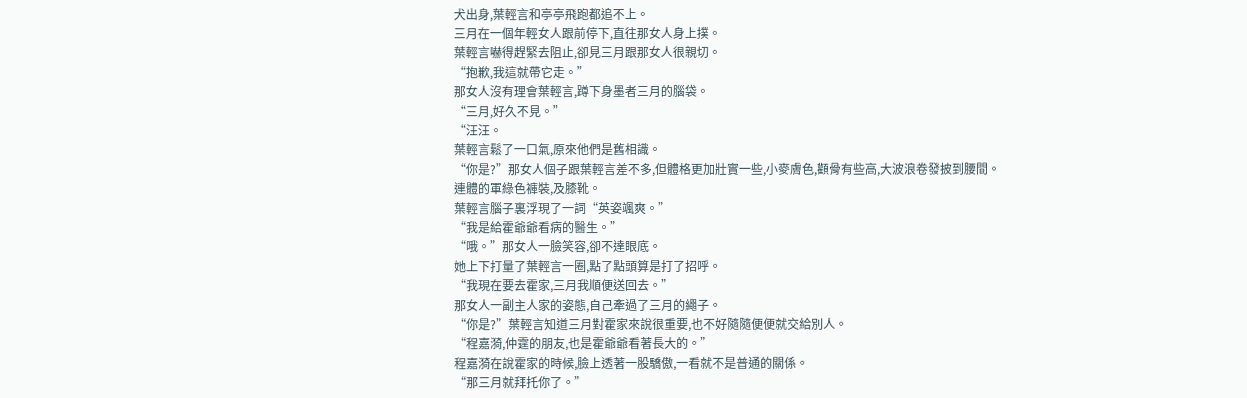犬出身,葉輕言和亭亭飛跑都追不上。
三月在一個年輕女人跟前停下,直往那女人身上撲。
葉輕言嚇得趕緊去阻止,卻見三月跟那女人很親切。
“抱歉,我這就帶它走。”
那女人沒有理會葉輕言,蹲下身墨者三月的腦袋。
“三月,好久不見。”
“汪汪。
葉輕言鬆了一口氣,原來他們是舊相識。
“你是?”那女人個子跟葉輕言差不多,但體格更加壯實一些,小麥膚色,顴骨有些高,大波浪卷發披到腰間。
連體的軍綠色褲裝,及膝靴。
葉輕言腦子裏浮現了一詞“英姿颯爽。”
“我是給霍爺爺看病的醫生。”
“哦。”那女人一臉笑容,卻不達眼底。
她上下打量了葉輕言一圈,點了點頭算是打了招呼。
“我現在要去霍家,三月我順便送回去。”
那女人一副主人家的姿態,自己牽過了三月的繩子。
“你是?”葉輕言知道三月對霍家來說很重要,也不好隨隨便便就交給別人。
“程嘉漪,仲霆的朋友,也是霍爺爺看著長大的。”
程嘉漪在說霍家的時候,臉上透著一股驕傲,一看就不是普通的關係。
“那三月就拜托你了。”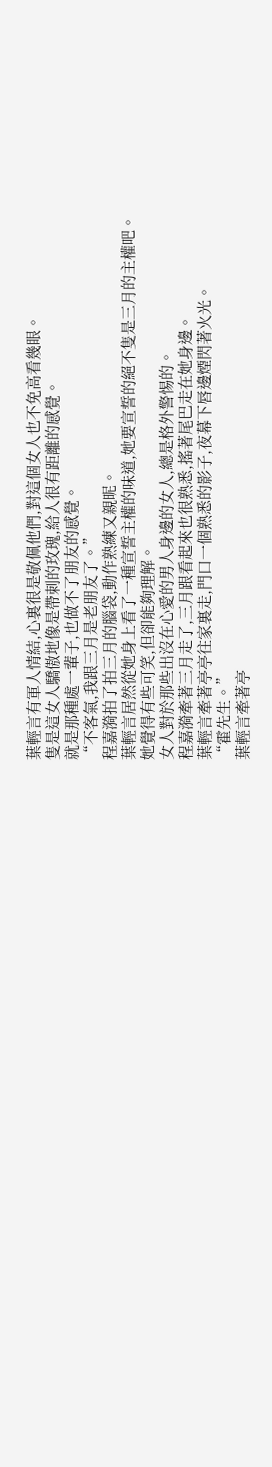葉輕言有軍人情結,心裏很是敬佩他們,對這個女人也不免高看幾眼。
隻是這女人驕傲地像是帶刺的玫瑰,給人很有距離的感覺。
就是那種處一輩子,也做不了朋友的感覺。
“不客氣,我跟三月是老朋友了。”
程嘉漪拍了拍三月的腦袋,動作熟練又親昵。
葉輕言居然從她身上看了一種宣誓主權的味道,她要宣誓的絕不隻是三月的主權吧。
她覺得有些可笑,但卻能夠理解。
女人對於那些出沒在心愛的男人身邊的女人,總是格外警惕的。
程嘉漪牽著三月走了,三月跟看起來也很熟悉,搖著尾巴走在她身邊。
葉輕言牽著亭亭往家裏走,門口一個熟悉的影子,夜幕下唇邊煙閃著火光。
“霍先生。”
葉輕言牽著亭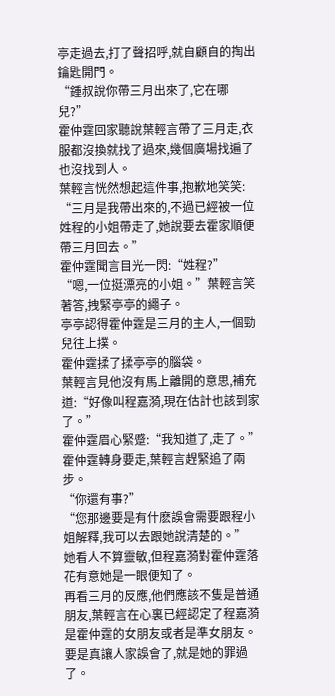亭走過去,打了聲招呼,就自顧自的掏出鑰匙開門。
“鍾叔說你帶三月出來了,它在哪兒?”
霍仲霆回家聽說葉輕言帶了三月走,衣服都沒換就找了過來,幾個廣場找遍了也沒找到人。
葉輕言恍然想起這件事,抱歉地笑笑:
“三月是我帶出來的,不過已經被一位姓程的小姐帶走了,她說要去霍家順便帶三月回去。”
霍仲霆聞言目光一閃:“姓程?”
“嗯,一位挺漂亮的小姐。”葉輕言笑著答,拽緊亭亭的繩子。
亭亭認得霍仲霆是三月的主人,一個勁兒往上撲。
霍仲霆揉了揉亭亭的腦袋。
葉輕言見他沒有馬上離開的意思,補充道:“好像叫程嘉漪,現在估計也該到家了。”
霍仲霆眉心緊蹙:“我知道了,走了。”
霍仲霆轉身要走,葉輕言趕緊追了兩步。
“你還有事?”
“您那邊要是有什麽誤會需要跟程小姐解釋,我可以去跟她說清楚的。”
她看人不算靈敏,但程嘉漪對霍仲霆落花有意她是一眼便知了。
再看三月的反應,他們應該不隻是普通朋友,葉輕言在心裏已經認定了程嘉漪是霍仲霆的女朋友或者是準女朋友。
要是真讓人家誤會了,就是她的罪過了。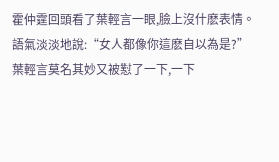霍仲霆回頭看了葉輕言一眼,臉上沒什麽表情。
語氣淡淡地說:“女人都像你這麽自以為是?”
葉輕言莫名其妙又被懟了一下,一下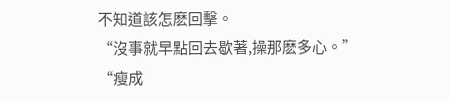不知道該怎麽回擊。
“沒事就早點回去歇著,操那麽多心。”
“瘦成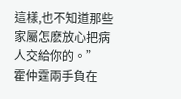這樣,也不知道那些家屬怎麽放心把病人交給你的。”
霍仲霆兩手負在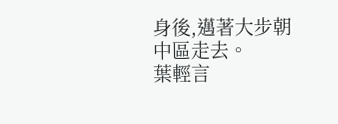身後,邁著大步朝中區走去。
葉輕言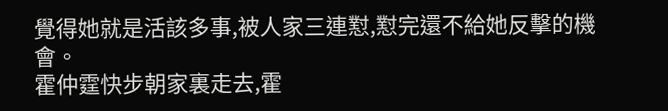覺得她就是活該多事,被人家三連懟,懟完還不給她反擊的機會。
霍仲霆快步朝家裏走去,霍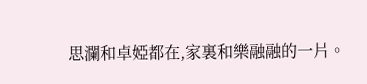思瀾和卓婭都在,家裏和樂融融的一片。